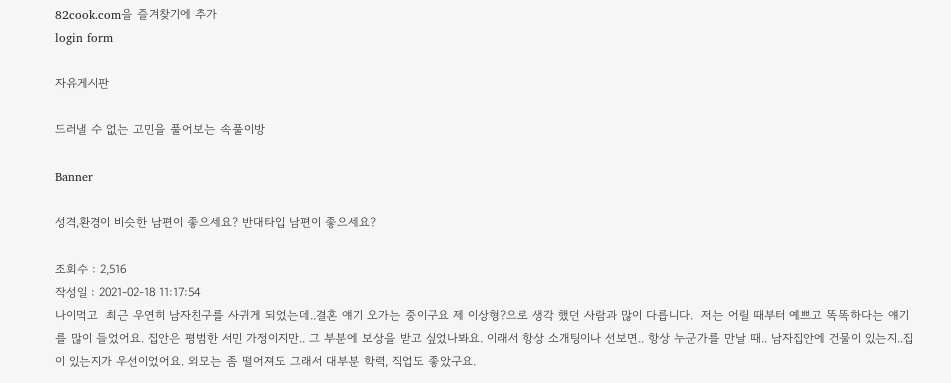82cook.com을 즐겨찾기에 추가
login form

자유게시판

드러낼 수 없는 고민을 풀어보는 속풀이방

Banner

성격,환경이 비슷한 남편이 좋으세요? 반대타입 남편이 좋으세요?

조회수 : 2,516
작성일 : 2021-02-18 11:17:54
나이먹고  최근 우연히 남자친구를 사귀게 되었는데..결혼 얘기 오가는 중이구요 제 이상형?으로 생각 했던 사람과 많이 다릅니다.  저는 어릴 때부터 예쁘고 똑똑하다는 얘기를 많이 들었어요. 집안은 평범한 서민 가정이지만.. 그 부분에 보상을 받고 싶었나봐요. 이래서 항상 소개팅이나 선보면.. 항상 누군가를 만날 때.. 남자집안에 건물이 있는지..집이 있는지가 우선이었어요. 외모는 좀 떨어져도 그래서 대부분 학력, 직업도 좋았구요.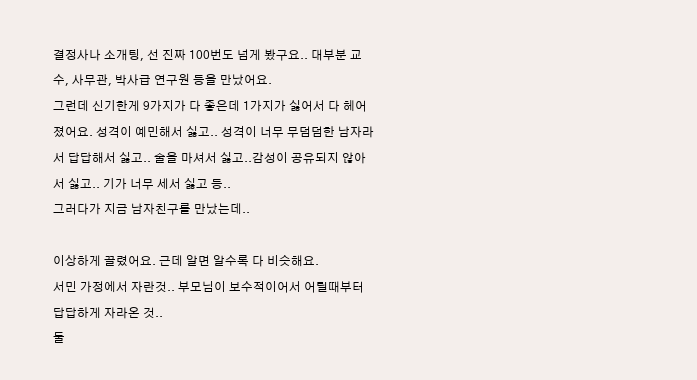결정사나 소개팅, 선 진짜 100번도 넘게 봤구요.. 대부분 교수, 사무관, 박사급 연구원 등을 만났어요.
그런데 신기한게 9가지가 다 좋은데 1가지가 싫어서 다 헤어졌어요. 성격이 예민해서 싫고.. 성격이 너무 무덤덤한 남자라서 답답해서 싫고.. 술을 마셔서 싫고..감성이 공유되지 않아서 싫고.. 기가 너무 세서 싫고 등..
그러다가 지금 남자친구를 만났는데..

이상하게 끌렸어요. 근데 알면 알수록 다 비슷해요.
서민 가정에서 자란것.. 부모님이 보수적이어서 어릴때부터 답답하게 자라온 것..
둘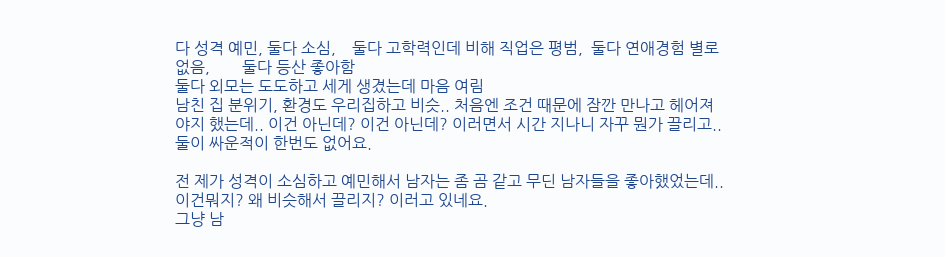다 성격 예민, 둘다 소심,    둘다 고학력인데 비해 직업은 평범,  둘다 연애경험 별로 없음,        둘다 등산 좋아함
둘다 외모는 도도하고 세게 생겼는데 마음 여림
남친 집 분위기, 환경도 우리집하고 비슷.. 처음엔 조건 때문에 잠깐 만나고 헤어져야지 했는데.. 이건 아닌데? 이건 아닌데? 이러면서 시간 지나니 자꾸 뭔가 끌리고..둘이 싸운적이 한번도 없어요.

전 제가 성격이 소심하고 예민해서 남자는 좀 곰 같고 무딘 남자들을 좋아했었는데.. 이건뭐지? 왜 비슷해서 끌리지? 이러고 있네요.
그냥 남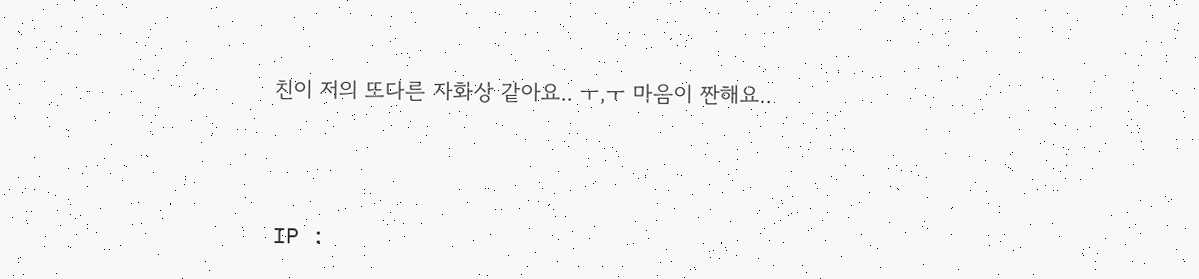친이 저의 또다른 자화상 같아요.. ㅜ,ㅜ 마음이 짠해요..





IP :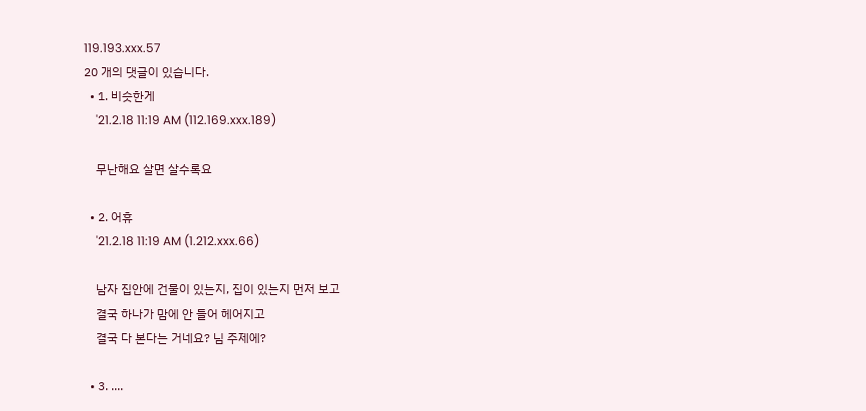119.193.xxx.57
20 개의 댓글이 있습니다.
  • 1. 비슷한게
    '21.2.18 11:19 AM (112.169.xxx.189)

    무난해요 살면 살수록요

  • 2. 어휴
    '21.2.18 11:19 AM (1.212.xxx.66)

    남자 집안에 건물이 있는지, 집이 있는지 먼저 보고
    결국 하나가 맘에 안 들어 헤어지고
    결국 다 본다는 거네요? 님 주제에?

  • 3. ....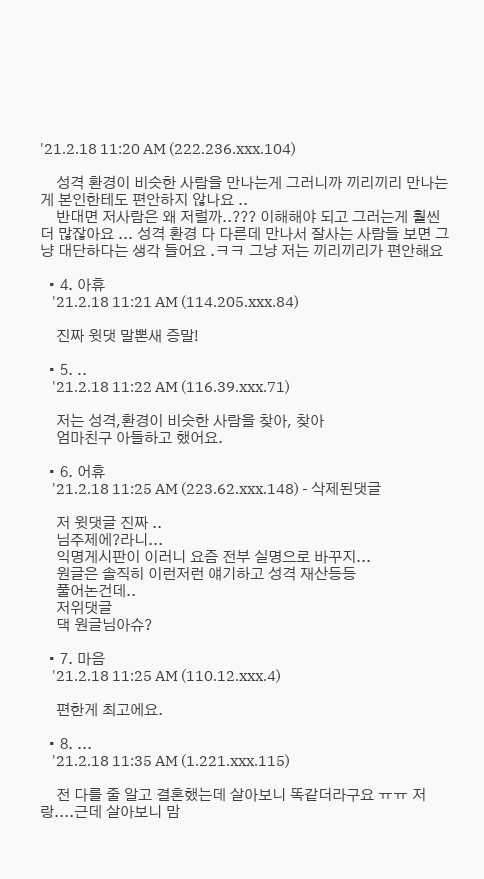'21.2.18 11:20 AM (222.236.xxx.104)

    성격 환경이 비슷한 사람을 만나는게 그러니까 끼리끼리 만나는게 본인한테도 편안하지 않나요 ..
    반대면 저사람은 왜 저럴까..??? 이해해야 되고 그러는게 훨씬 더 많잖아요 ... 성격 환경 다 다른데 만나서 잘사는 사람들 보면 그냥 대단하다는 생각 들어요 .ㅋㅋ 그냥 저는 끼리끼리가 편안해요

  • 4. 아휴
    '21.2.18 11:21 AM (114.205.xxx.84)

    진짜 윗댓 말뽄새 증말!

  • 5. ..
    '21.2.18 11:22 AM (116.39.xxx.71)

    저는 성격,환경이 비슷한 사람을 찾아, 찾아
    엄마친구 아들하고 했어요.

  • 6. 어휴
    '21.2.18 11:25 AM (223.62.xxx.148) - 삭제된댓글

    저 윗댓글 진짜 ..
    님주제에?라니...
    익명게시판이 이러니 요즘 전부 실명으로 바꾸지...
    원글은 솔직히 이런저런 얘기하고 성격 재산등등
    풀어논건데..
    저위댓글
    댁 원글님아슈?

  • 7. 마음
    '21.2.18 11:25 AM (110.12.xxx.4)

    편한게 최고에요.

  • 8. ...
    '21.2.18 11:35 AM (1.221.xxx.115)

    전 다를 줄 알고 결혼했는데 살아보니 똑같더라구요 ㅠㅠ 저랑....근데 살아보니 맘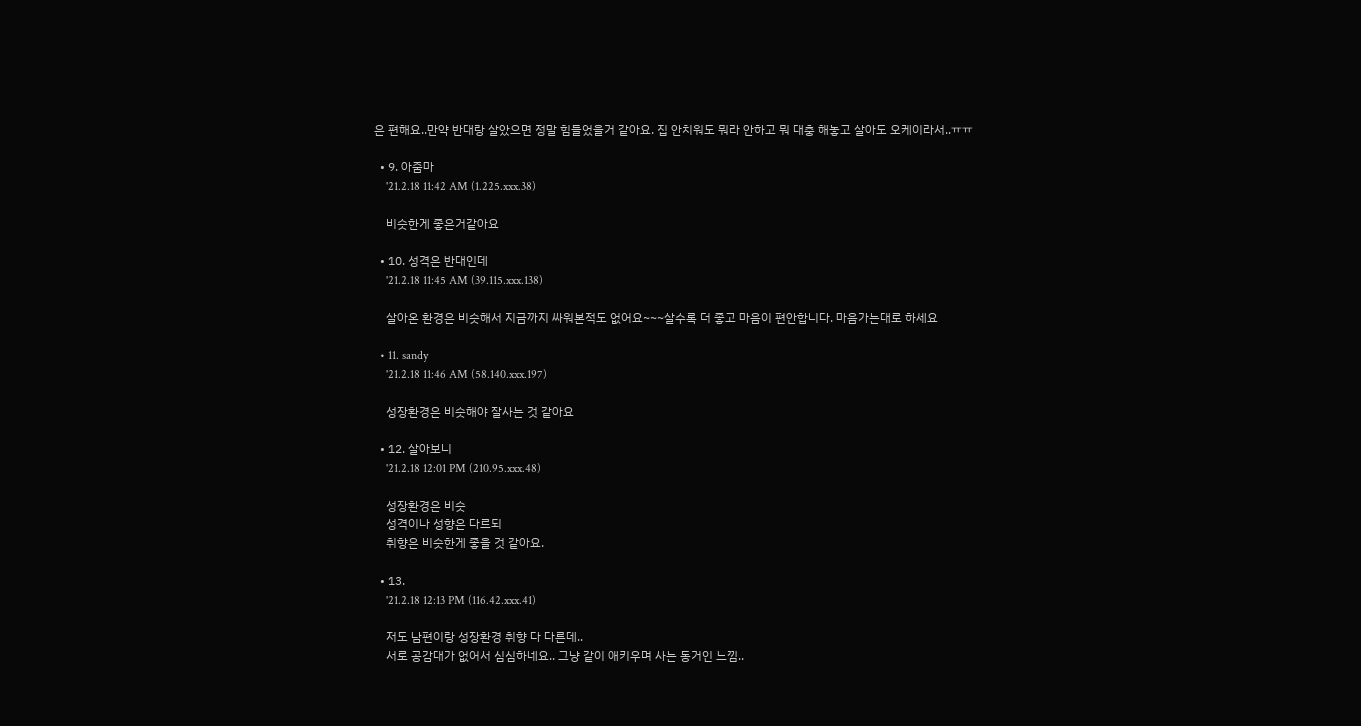은 편해요..만약 반대랑 살았으면 정말 힘들었을거 같아요. 집 안치워도 뭐라 안하고 뭐 대충 해놓고 살아도 오케이라서..ㅠㅠ

  • 9. 아줌마
    '21.2.18 11:42 AM (1.225.xxx.38)

    비슷한게 좋은거같아요

  • 10. 성격은 반대인데
    '21.2.18 11:45 AM (39.115.xxx.138)

    살아온 환경은 비슷해서 지금까지 싸워본적도 없어요~~~살수록 더 좋고 마음이 편안합니다. 마음가는대로 하세요

  • 11. sandy
    '21.2.18 11:46 AM (58.140.xxx.197)

    성장환경은 비슷해야 잘사는 것 같아요

  • 12. 살아보니
    '21.2.18 12:01 PM (210.95.xxx.48)

    성장환경은 비슷
    성격이나 성향은 다르되
    취향은 비슷한게 좋을 것 같아요.

  • 13.
    '21.2.18 12:13 PM (116.42.xxx.41)

    저도 남편이랑 성장환경 취향 다 다른데..
    서로 공감대가 없어서 심심하네요.. 그냥 같이 애키우며 사는 동거인 느낌..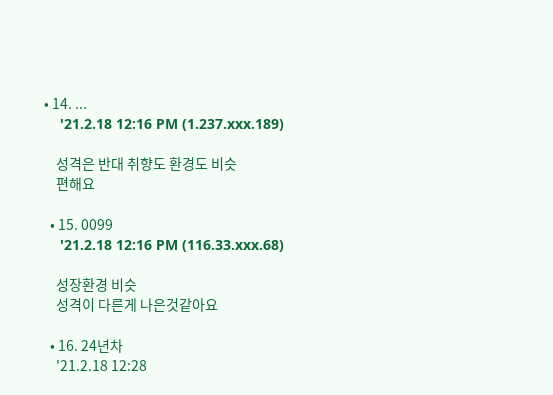• 14. ...
    '21.2.18 12:16 PM (1.237.xxx.189)

    성격은 반대 취향도 환경도 비슷
    편해요

  • 15. 0099
    '21.2.18 12:16 PM (116.33.xxx.68)

    성장환경 비슷
    성격이 다른게 나은것같아요

  • 16. 24년차
    '21.2.18 12:28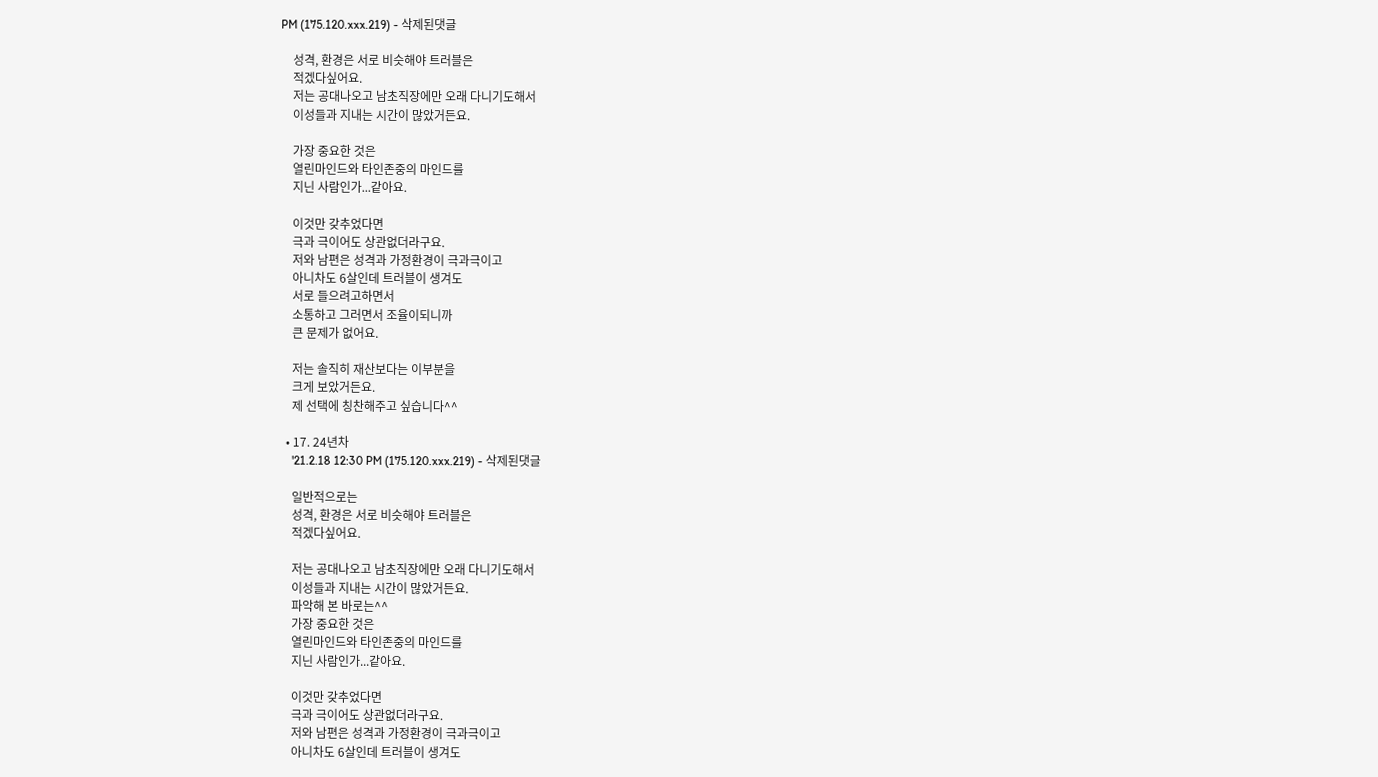PM (175.120.xxx.219) - 삭제된댓글

    성격, 환경은 서로 비슷해야 트러블은
    적겠다싶어요.
    저는 공대나오고 남초직장에만 오래 다니기도해서
    이성들과 지내는 시간이 많았거든요.

    가장 중요한 것은
    열린마인드와 타인존중의 마인드를
    지닌 사람인가...같아요.

    이것만 갖추었다면
    극과 극이어도 상관없더라구요.
    저와 남편은 성격과 가정환경이 극과극이고
    아니차도 6살인데 트러블이 생겨도
    서로 들으려고하면서
    소통하고 그러면서 조율이되니까
    큰 문제가 없어요.

    저는 솔직히 재산보다는 이부분을
    크게 보았거든요.
    제 선택에 칭찬해주고 싶습니다^^

  • 17. 24년차
    '21.2.18 12:30 PM (175.120.xxx.219) - 삭제된댓글

    일반적으로는
    성격, 환경은 서로 비슷해야 트러블은
    적겠다싶어요.

    저는 공대나오고 남초직장에만 오래 다니기도해서
    이성들과 지내는 시간이 많았거든요.
    파악해 본 바로는^^
    가장 중요한 것은
    열린마인드와 타인존중의 마인드를
    지닌 사람인가...같아요.

    이것만 갖추었다면
    극과 극이어도 상관없더라구요.
    저와 남편은 성격과 가정환경이 극과극이고
    아니차도 6살인데 트러블이 생겨도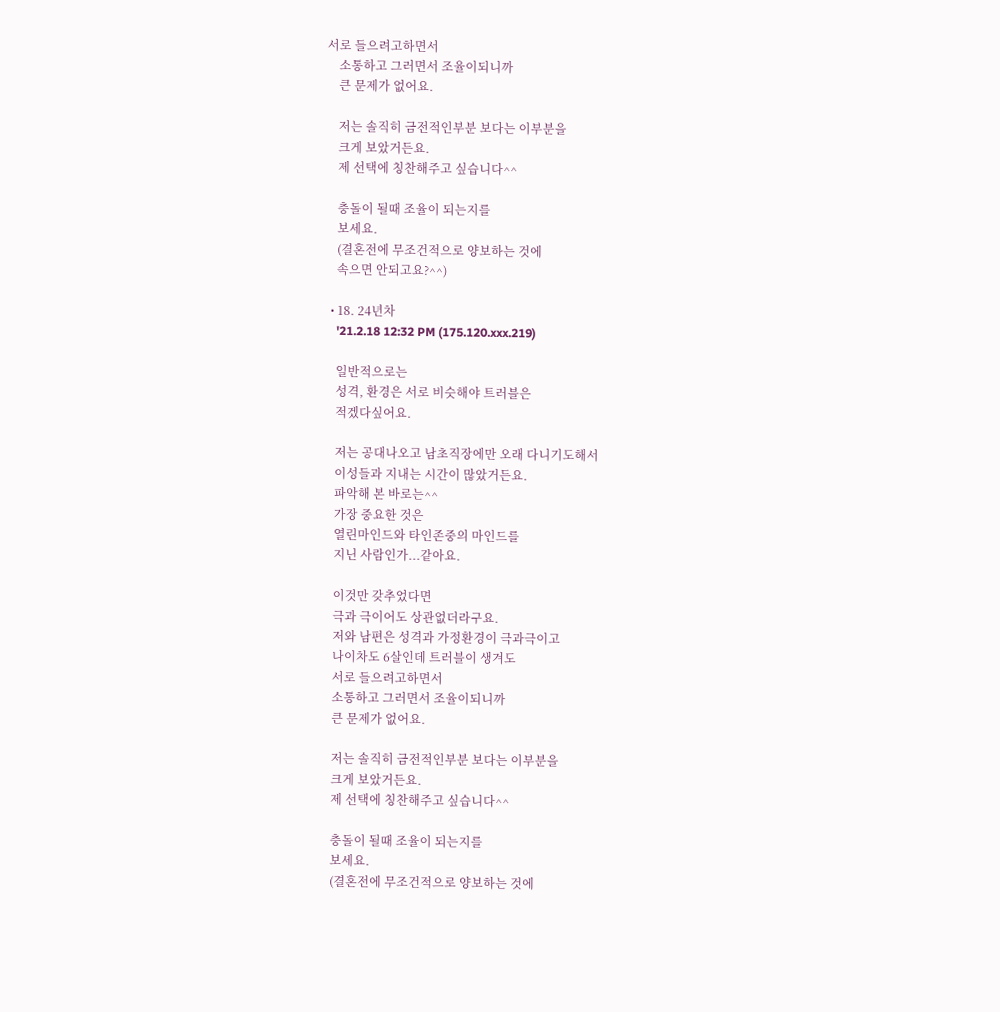서로 들으려고하면서
    소통하고 그러면서 조율이되니까
    큰 문제가 없어요.

    저는 솔직히 금전적인부분 보다는 이부분을
    크게 보았거든요.
    제 선택에 칭찬해주고 싶습니다^^

    충돌이 될때 조율이 되는지를
    보세요.
    (결혼전에 무조건적으로 양보하는 것에
    속으면 안되고요?^^)

  • 18. 24년차
    '21.2.18 12:32 PM (175.120.xxx.219)

    일반적으로는
    성격, 환경은 서로 비슷해야 트러블은
    적겠다싶어요.

    저는 공대나오고 남초직장에만 오래 다니기도해서
    이성들과 지내는 시간이 많았거든요.
    파악해 본 바로는^^
    가장 중요한 것은
    열린마인드와 타인존중의 마인드를
    지닌 사람인가...같아요.

    이것만 갖추었다면
    극과 극이어도 상관없더라구요.
    저와 남편은 성격과 가정환경이 극과극이고
    나이차도 6살인데 트러블이 생겨도
    서로 들으려고하면서
    소통하고 그러면서 조율이되니까
    큰 문제가 없어요.

    저는 솔직히 금전적인부분 보다는 이부분을
    크게 보았거든요.
    제 선택에 칭찬해주고 싶습니다^^

    충돌이 될때 조율이 되는지를
    보세요.
    (결혼전에 무조건적으로 양보하는 것에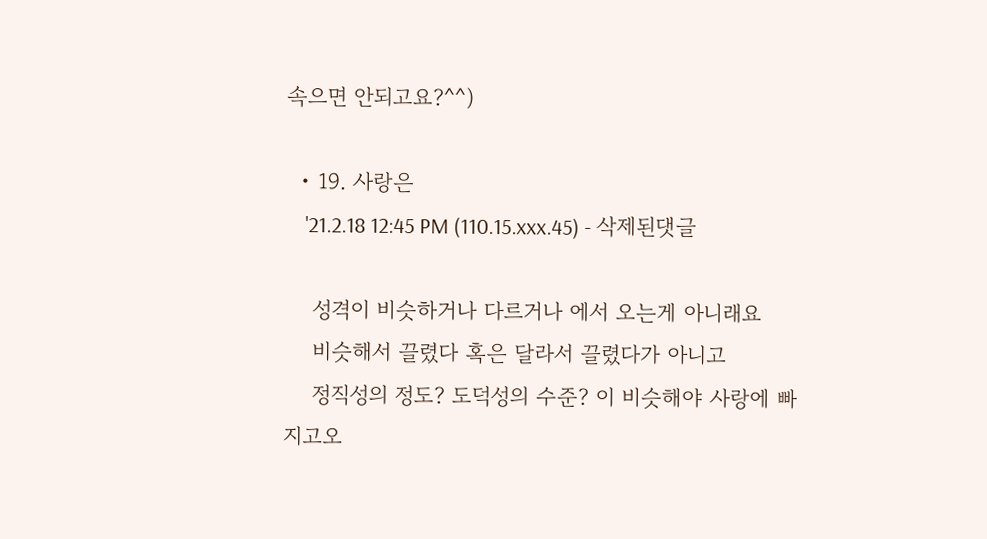속으면 안되고요?^^)

  • 19. 사랑은
    '21.2.18 12:45 PM (110.15.xxx.45) - 삭제된댓글

    성격이 비슷하거나 다르거나 에서 오는게 아니래요
    비슷해서 끌렸다 혹은 달라서 끌렸다가 아니고
    정직성의 정도? 도덕성의 수준? 이 비슷해야 사랑에 빠지고오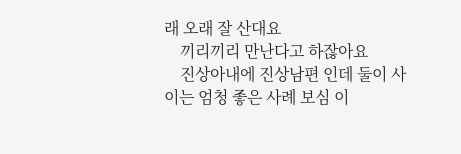래 오래 잘 산대요
    끼리끼리 만난다고 하잖아요
    진상아내에 진상남편 인데 둘이 사이는 엄청 좋은 사례 보심 이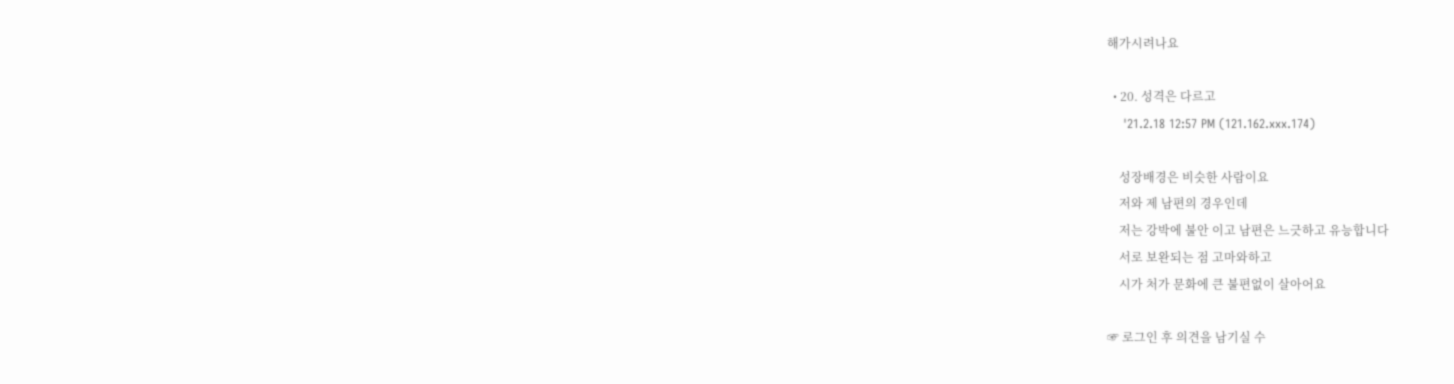해가시려나요

  • 20. 성격은 다르고
    '21.2.18 12:57 PM (121.162.xxx.174)

    성장배경은 비슷한 사람이요
    저와 제 남편의 경우인데
    저는 강박에 불안 이고 남편은 느긋하고 유능합니다
    서로 보완되는 점 고마와하고
    시가 처가 문화에 큰 불편없이 살아어요

☞ 로그인 후 의견을 남기실 수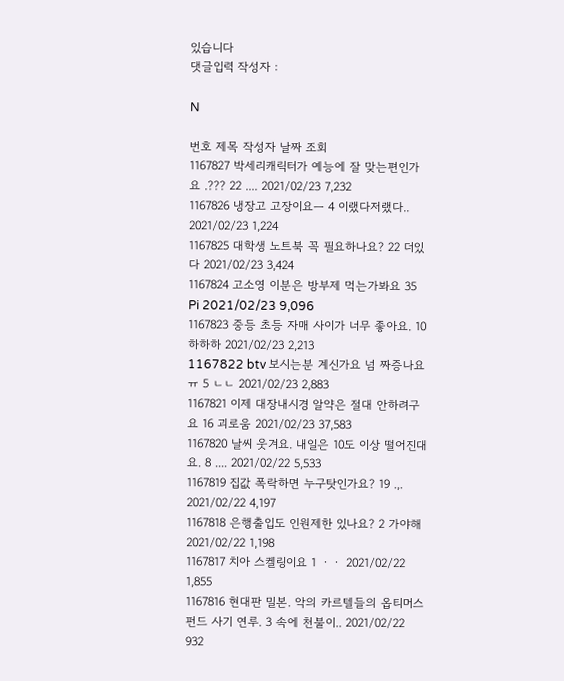있습니다
댓글입력 작성자 :

N

번호 제목 작성자 날짜 조회
1167827 박세리캐릭터가 예능에 잘 맞는편인가요 .??? 22 .... 2021/02/23 7,232
1167826 냉장고 고장이요ㅡ 4 이랬다저랬다.. 2021/02/23 1,224
1167825 대학생 노트북 꼭 필요하나요? 22 더있다 2021/02/23 3,424
1167824 고소영 이분은 방부제 먹는가봐요 35 Pi 2021/02/23 9,096
1167823 중등 초등 자매 사이가 너무 좋아요. 10 하하하 2021/02/23 2,213
1167822 btv 보시는분 계신가요 넘 짜증나요 ㅠ 5 ㄴㄴ 2021/02/23 2,883
1167821 이제 대장내시경 알약은 절대 안하려구요 16 괴로움 2021/02/23 37,583
1167820 날씨 웃겨요. 내일은 10도 이상 떨어진대요. 8 .... 2021/02/22 5,533
1167819 집값 폭락하면 누구탓인가요? 19 .,. 2021/02/22 4,197
1167818 은행출입도 인원제한 있나요? 2 가야해 2021/02/22 1,198
1167817 치아 스켈링이요 1 ㆍㆍ 2021/02/22 1,855
1167816 현대판 밀본. 악의 카르텔들의 옵티머스펀드 사기 연루. 3 속에 천불이.. 2021/02/22 932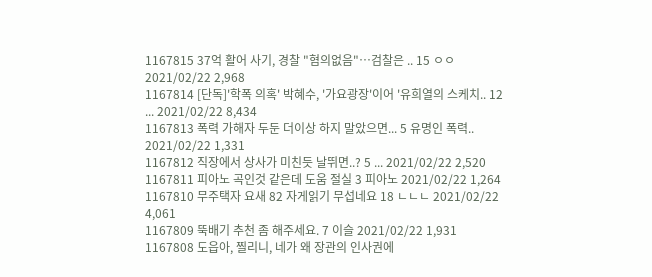1167815 37억 활어 사기, 경찰 "혐의없음"…검찰은 .. 15 ㅇㅇ 2021/02/22 2,968
1167814 [단독]'학폭 의혹' 박혜수, '가요광장'이어 '유희열의 스케치.. 12 ... 2021/02/22 8,434
1167813 폭력 가해자 두둔 더이상 하지 말았으면... 5 유명인 폭력.. 2021/02/22 1,331
1167812 직장에서 상사가 미친듯 날뛰면..? 5 ... 2021/02/22 2,520
1167811 피아노 곡인것 같은데 도움 절실 3 피아노 2021/02/22 1,264
1167810 무주택자 요새 82 자게읽기 무섭네요 18 ㄴㄴㄴ 2021/02/22 4,061
1167809 뚝배기 추천 좀 해주세요. 7 이슬 2021/02/22 1,931
1167808 도읍아, 찔리니, 네가 왜 장관의 인사권에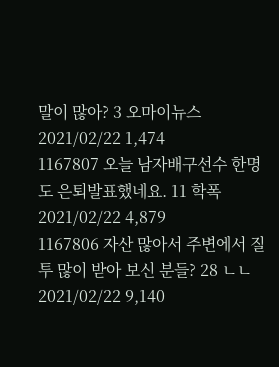말이 많아? 3 오마이뉴스 2021/02/22 1,474
1167807 오늘 남자배구선수 한명도 은퇴발표했네요. 11 학폭 2021/02/22 4,879
1167806 자산 많아서 주변에서 질투 많이 받아 보신 분들? 28 ㄴㄴ 2021/02/22 9,140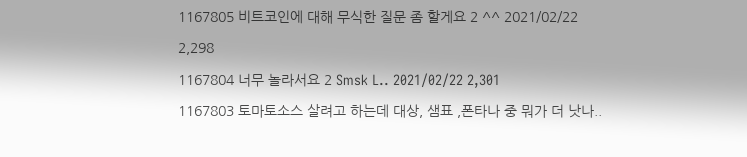1167805 비트코인에 대해 무식한 질문 좀 할게요 2 ^^ 2021/02/22 2,298
1167804 너무 놀라서요 2 Smsk L.. 2021/02/22 2,301
1167803 토마토소스 살려고 하는데 대상, 샘표 ,폰타나 중 뭐가 더 낫나..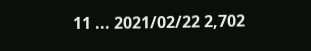11 ... 2021/02/22 2,702